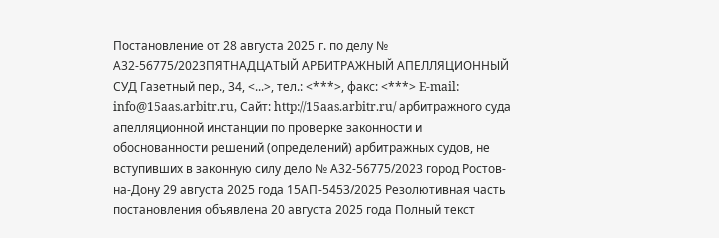Постановление от 28 августа 2025 г. по делу № А32-56775/2023ПЯТНАДЦАТЫЙ АРБИТРАЖНЫЙ АПЕЛЛЯЦИОННЫЙ СУД Газетный пер., 34, <...>, тел.: <***>, факс: <***> E-mail: info@15aas.arbitr.ru, Сайт: http://15aas.arbitr.ru/ арбитражного суда апелляционной инстанции по проверке законности и обоснованности решений (определений) арбитражных судов, не вступивших в законную силу дело № А32-56775/2023 город Ростов-на-Дону 29 августа 2025 года 15АП-5453/2025 Резолютивная часть постановления объявлена 20 августа 2025 года Полный текст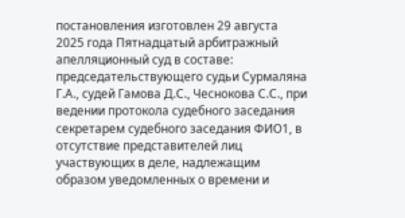постановления изготовлен 29 августа 2025 года Пятнадцатый арбитражный апелляционный суд в составе: председательствующего судьи Сурмаляна Г.А., судей Гамова Д.С., Чеснокова С.С., при ведении протокола судебного заседания секретарем судебного заседания ФИО1, в отсутствие представителей лиц участвующих в деле, надлежащим образом уведомленных о времени и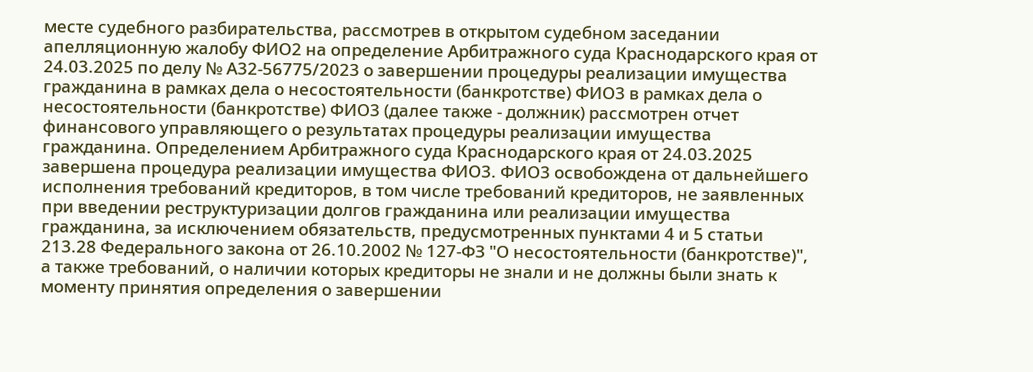месте судебного разбирательства, рассмотрев в открытом судебном заседании апелляционную жалобу ФИО2 на определение Арбитражного суда Краснодарского края от 24.03.2025 по делу № А32-56775/2023 о завершении процедуры реализации имущества гражданина в рамках дела о несостоятельности (банкротстве) ФИО3 в рамках дела о несостоятельности (банкротстве) ФИО3 (далее также - должник) рассмотрен отчет финансового управляющего о результатах процедуры реализации имущества гражданина. Определением Арбитражного суда Краснодарского края от 24.03.2025 завершена процедура реализации имущества ФИО3. ФИО3 освобождена от дальнейшего исполнения требований кредиторов, в том числе требований кредиторов, не заявленных при введении реструктуризации долгов гражданина или реализации имущества гражданина, за исключением обязательств, предусмотренных пунктами 4 и 5 статьи 213.28 Федерального закона от 26.10.2002 № 127-ФЗ "О несостоятельности (банкротстве)", а также требований, о наличии которых кредиторы не знали и не должны были знать к моменту принятия определения о завершении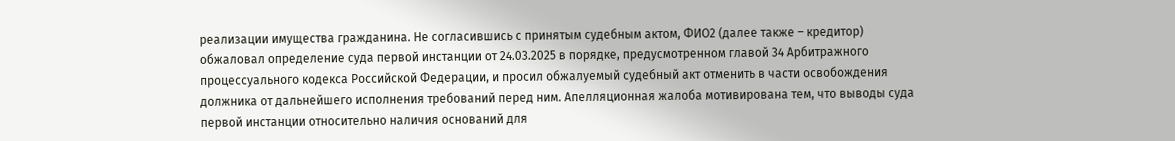реализации имущества гражданина. Не согласившись с принятым судебным актом, ФИО2 (далее также – кредитор) обжаловал определение суда первой инстанции от 24.03.2025 в порядке, предусмотренном главой 34 Арбитражного процессуального кодекса Российской Федерации, и просил обжалуемый судебный акт отменить в части освобождения должника от дальнейшего исполнения требований перед ним. Апелляционная жалоба мотивирована тем, что выводы суда первой инстанции относительно наличия оснований для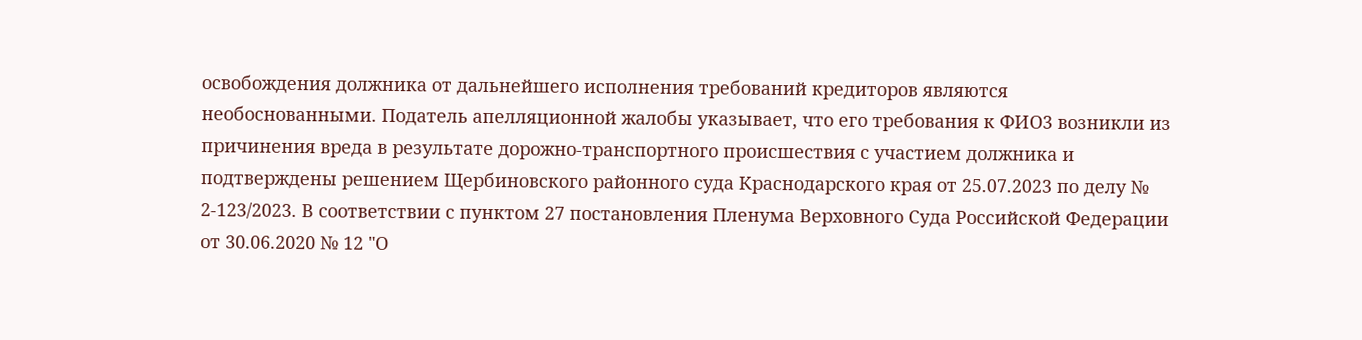освобождения должника от дальнейшего исполнения требований кредиторов являются необоснованными. Податель апелляционной жалобы указывает, что его требования к ФИО3 возникли из причинения вреда в результате дорожно-транспортного происшествия с участием должника и подтверждены решением Щербиновского районного суда Краснодарского края от 25.07.2023 по делу № 2-123/2023. В соответствии с пунктом 27 постановления Пленума Верховного Суда Российской Федерации от 30.06.2020 № 12 "О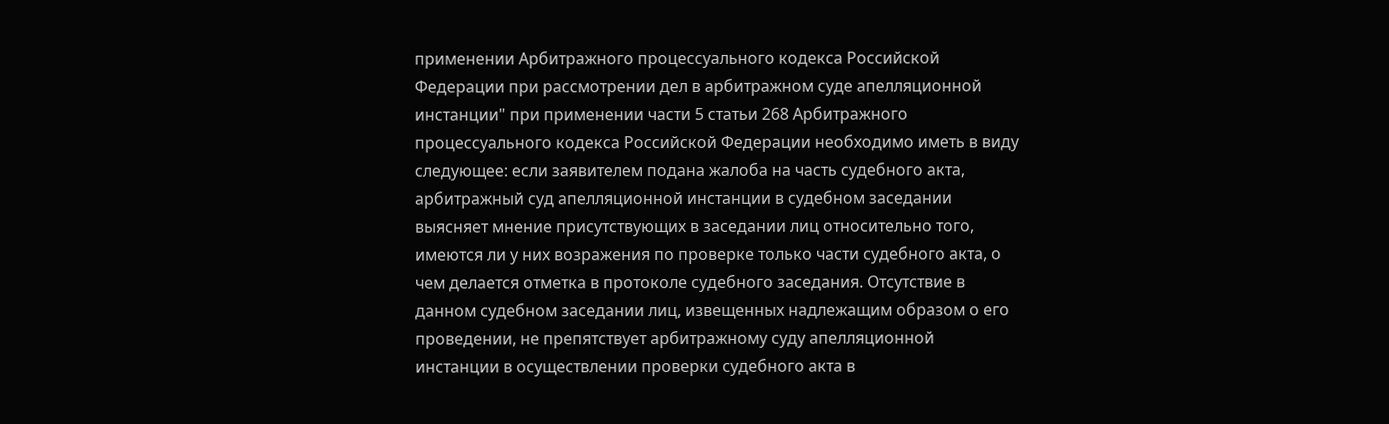применении Арбитражного процессуального кодекса Российской Федерации при рассмотрении дел в арбитражном суде апелляционной инстанции" при применении части 5 статьи 268 Арбитражного процессуального кодекса Российской Федерации необходимо иметь в виду следующее: если заявителем подана жалоба на часть судебного акта, арбитражный суд апелляционной инстанции в судебном заседании выясняет мнение присутствующих в заседании лиц относительно того, имеются ли у них возражения по проверке только части судебного акта, о чем делается отметка в протоколе судебного заседания. Отсутствие в данном судебном заседании лиц, извещенных надлежащим образом о его проведении, не препятствует арбитражному суду апелляционной инстанции в осуществлении проверки судебного акта в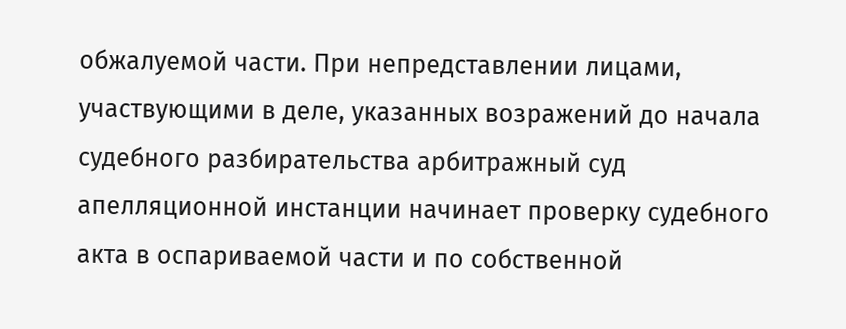обжалуемой части. При непредставлении лицами, участвующими в деле, указанных возражений до начала судебного разбирательства арбитражный суд апелляционной инстанции начинает проверку судебного акта в оспариваемой части и по собственной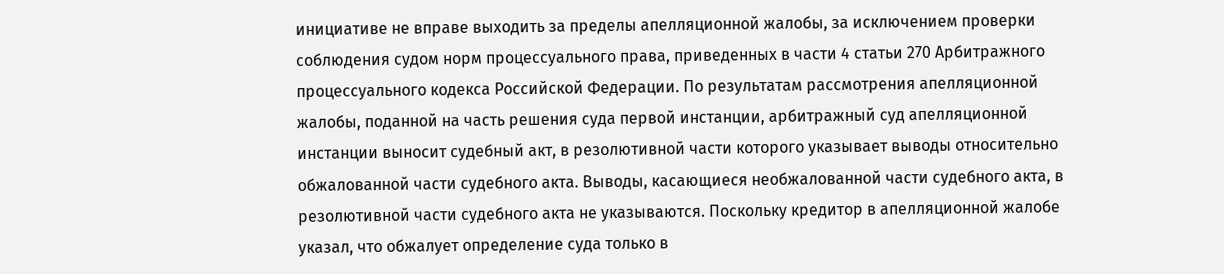инициативе не вправе выходить за пределы апелляционной жалобы, за исключением проверки соблюдения судом норм процессуального права, приведенных в части 4 статьи 270 Арбитражного процессуального кодекса Российской Федерации. По результатам рассмотрения апелляционной жалобы, поданной на часть решения суда первой инстанции, арбитражный суд апелляционной инстанции выносит судебный акт, в резолютивной части которого указывает выводы относительно обжалованной части судебного акта. Выводы, касающиеся необжалованной части судебного акта, в резолютивной части судебного акта не указываются. Поскольку кредитор в апелляционной жалобе указал, что обжалует определение суда только в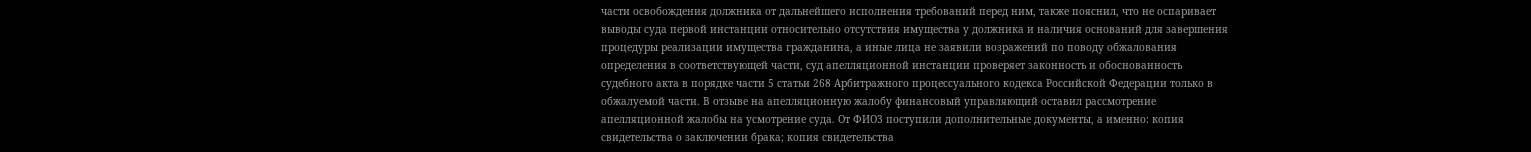части освобождения должника от дальнейшего исполнения требований перед ним, также пояснил, что не оспаривает выводы суда первой инстанции относительно отсутствия имущества у должника и наличия оснований для завершения процедуры реализации имущества гражданина, а иные лица не заявили возражений по поводу обжалования определения в соответствующей части, суд апелляционной инстанции проверяет законность и обоснованность судебного акта в порядке части 5 статьи 268 Арбитражного процессуального кодекса Российской Федерации только в обжалуемой части. В отзыве на апелляционную жалобу финансовый управляющий оставил рассмотрение апелляционной жалобы на усмотрение суда. От ФИО3 поступили дополнительные документы, а именно: копия свидетельства о заключении брака; копия свидетельства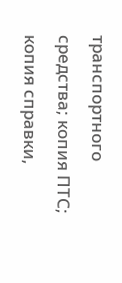транспортного средства; копия ПТС; копия справки,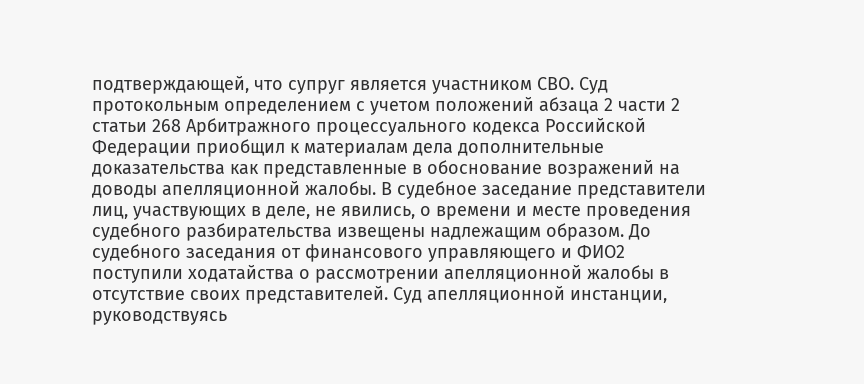подтверждающей, что супруг является участником СВО. Суд протокольным определением с учетом положений абзаца 2 части 2 статьи 268 Арбитражного процессуального кодекса Российской Федерации приобщил к материалам дела дополнительные доказательства как представленные в обоснование возражений на доводы апелляционной жалобы. В судебное заседание представители лиц, участвующих в деле, не явились, о времени и месте проведения судебного разбирательства извещены надлежащим образом. До судебного заседания от финансового управляющего и ФИО2 поступили ходатайства о рассмотрении апелляционной жалобы в отсутствие своих представителей. Суд апелляционной инстанции, руководствуясь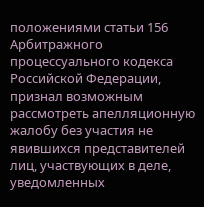положениями статьи 156 Арбитражного процессуального кодекса Российской Федерации, признал возможным рассмотреть апелляционную жалобу без участия не явившихся представителей лиц, участвующих в деле, уведомленных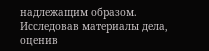надлежащим образом. Исследовав материалы дела, оценив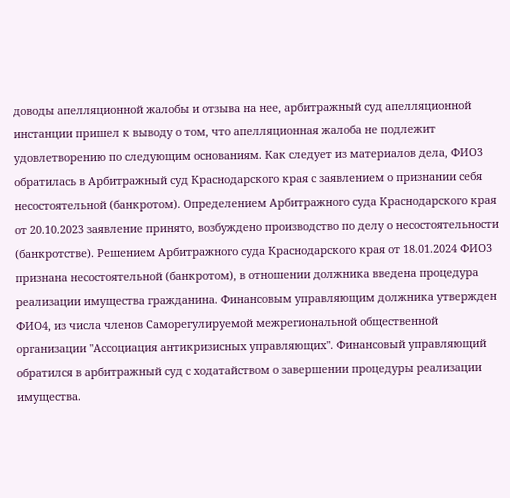доводы апелляционной жалобы и отзыва на нее, арбитражный суд апелляционной инстанции пришел к выводу о том, что апелляционная жалоба не подлежит удовлетворению по следующим основаниям. Как следует из материалов дела, ФИО3 обратилась в Арбитражный суд Краснодарского края с заявлением о признании себя несостоятельной (банкротом). Определением Арбитражного суда Краснодарского края от 20.10.2023 заявление принято, возбуждено производство по делу о несостоятельности (банкротстве). Решением Арбитражного суда Краснодарского края от 18.01.2024 ФИО3 признана несостоятельной (банкротом), в отношении должника введена процедура реализации имущества гражданина. Финансовым управляющим должника утвержден ФИО4, из числа членов Саморегулируемой межрегиональной общественной организации "Ассоциация антикризисных управляющих". Финансовый управляющий обратился в арбитражный суд с ходатайством о завершении процедуры реализации имущества.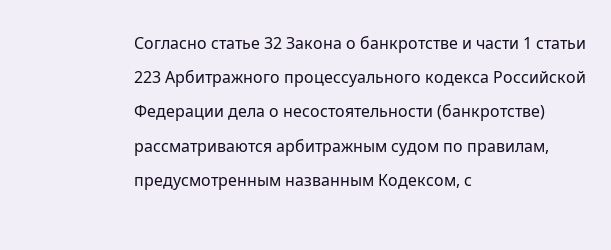Согласно статье 32 Закона о банкротстве и части 1 статьи 223 Арбитражного процессуального кодекса Российской Федерации дела о несостоятельности (банкротстве) рассматриваются арбитражным судом по правилам, предусмотренным названным Кодексом, с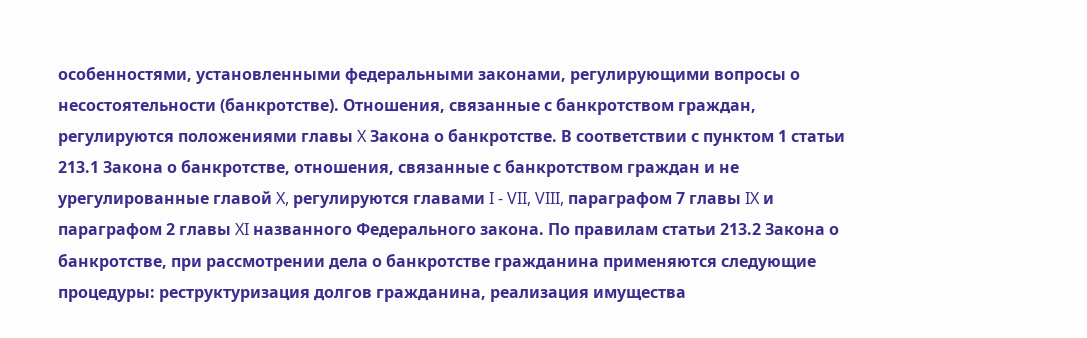особенностями, установленными федеральными законами, регулирующими вопросы о несостоятельности (банкротстве). Отношения, связанные с банкротством граждан, регулируются положениями главы X Закона о банкротстве. В соответствии с пунктом 1 статьи 213.1 Закона о банкротстве, отношения, связанные с банкротством граждан и не урегулированные главой X, регулируются главами I - VII, VIII, параграфом 7 главы IX и параграфом 2 главы XI названного Федерального закона. По правилам статьи 213.2 Закона о банкротстве, при рассмотрении дела о банкротстве гражданина применяются следующие процедуры: реструктуризация долгов гражданина, реализация имущества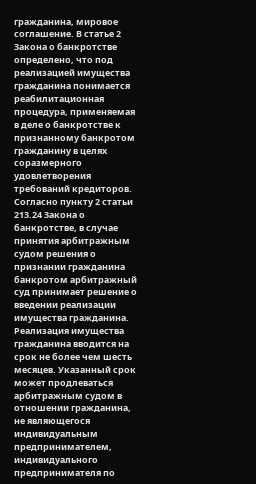гражданина, мировое соглашение. В статье 2 Закона о банкротстве определено, что под реализацией имущества гражданина понимается реабилитационная процедура, применяемая в деле о банкротстве к признанному банкротом гражданину в целях соразмерного удовлетворения требований кредиторов. Согласно пункту 2 статьи 213.24 Закона о банкротстве, в случае принятия арбитражным судом решения о признании гражданина банкротом арбитражный суд принимает решение о введении реализации имущества гражданина. Реализация имущества гражданина вводится на срок не более чем шесть месяцев. Указанный срок может продлеваться арбитражным судом в отношении гражданина, не являющегося индивидуальным предпринимателем, индивидуального предпринимателя по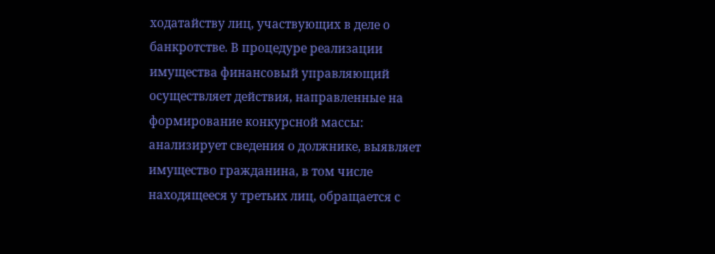ходатайству лиц, участвующих в деле о банкротстве. В процедуре реализации имущества финансовый управляющий осуществляет действия, направленные на формирование конкурсной массы: анализирует сведения о должнике, выявляет имущество гражданина, в том числе находящееся у третьих лиц, обращается с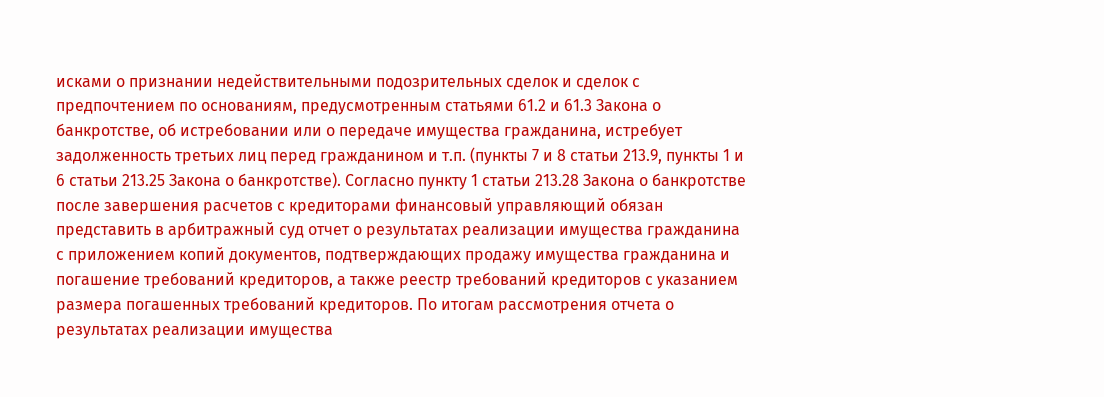исками о признании недействительными подозрительных сделок и сделок с предпочтением по основаниям, предусмотренным статьями 61.2 и 61.3 Закона о банкротстве, об истребовании или о передаче имущества гражданина, истребует задолженность третьих лиц перед гражданином и т.п. (пункты 7 и 8 статьи 213.9, пункты 1 и 6 статьи 213.25 Закона о банкротстве). Согласно пункту 1 статьи 213.28 Закона о банкротстве после завершения расчетов с кредиторами финансовый управляющий обязан представить в арбитражный суд отчет о результатах реализации имущества гражданина с приложением копий документов, подтверждающих продажу имущества гражданина и погашение требований кредиторов, а также реестр требований кредиторов с указанием размера погашенных требований кредиторов. По итогам рассмотрения отчета о результатах реализации имущества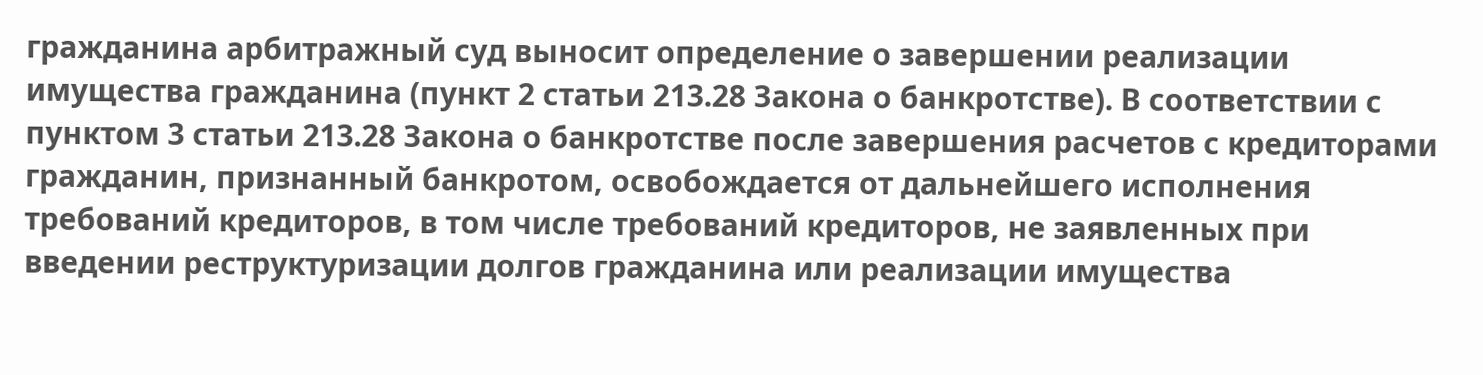гражданина арбитражный суд выносит определение о завершении реализации имущества гражданина (пункт 2 статьи 213.28 Закона о банкротстве). В соответствии с пунктом 3 статьи 213.28 Закона о банкротстве после завершения расчетов с кредиторами гражданин, признанный банкротом, освобождается от дальнейшего исполнения требований кредиторов, в том числе требований кредиторов, не заявленных при введении реструктуризации долгов гражданина или реализации имущества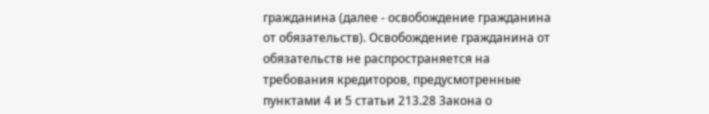гражданина (далее - освобождение гражданина от обязательств). Освобождение гражданина от обязательств не распространяется на требования кредиторов, предусмотренные пунктами 4 и 5 статьи 213.28 Закона о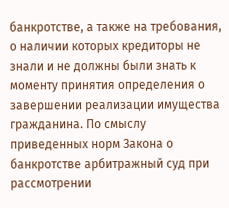банкротстве, а также на требования, о наличии которых кредиторы не знали и не должны были знать к моменту принятия определения о завершении реализации имущества гражданина. По смыслу приведенных норм Закона о банкротстве арбитражный суд при рассмотрении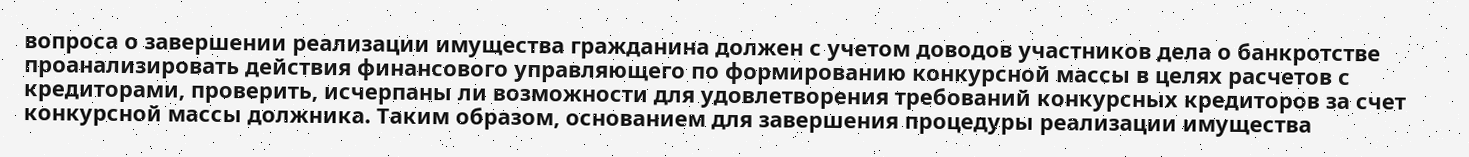вопроса о завершении реализации имущества гражданина должен с учетом доводов участников дела о банкротстве проанализировать действия финансового управляющего по формированию конкурсной массы в целях расчетов с кредиторами, проверить, исчерпаны ли возможности для удовлетворения требований конкурсных кредиторов за счет конкурсной массы должника. Таким образом, основанием для завершения процедуры реализации имущества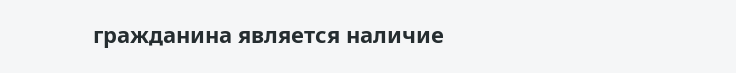гражданина является наличие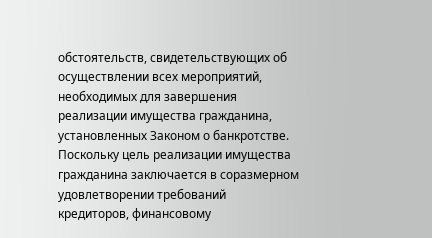обстоятельств, свидетельствующих об осуществлении всех мероприятий, необходимых для завершения реализации имущества гражданина, установленных Законом о банкротстве. Поскольку цель реализации имущества гражданина заключается в соразмерном удовлетворении требований кредиторов, финансовому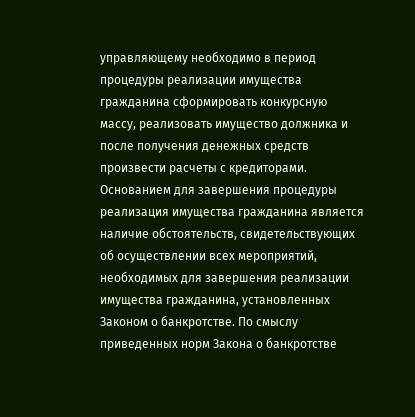управляющему необходимо в период процедуры реализации имущества гражданина сформировать конкурсную массу, реализовать имущество должника и после получения денежных средств произвести расчеты с кредиторами. Основанием для завершения процедуры реализация имущества гражданина является наличие обстоятельств, свидетельствующих об осуществлении всех мероприятий, необходимых для завершения реализации имущества гражданина, установленных Законом о банкротстве. По смыслу приведенных норм Закона о банкротстве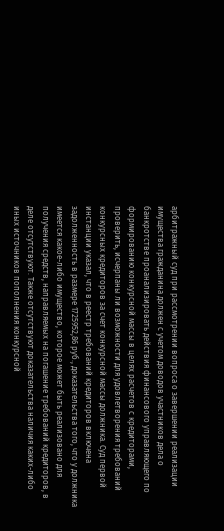арбитражный суд при рассмотрении вопроса о завершении реализации имущества гражданина должен с учетом доводов участников дела о банкротстве проанализировать действия финансового управляющего по формированию конкурсной массы в целях расчетов с кредиторами, проверить, исчерпаны ли возможности для удовлетворения требований конкурсных кредиторов за счет конкурсной массы должника. Суд первой инстанции указал, что в реестр требований кредиторов включена задолженность в размере 1725952,86 руб., доказательства того, что у должника имеется какое-либо имущество, которое может быть реализовано для получения средств, направляемых на погашение требований кредиторов, в деле отсутствуют. Также отсутствуют доказательства наличия каких-либо иных источников пополнения конкурсной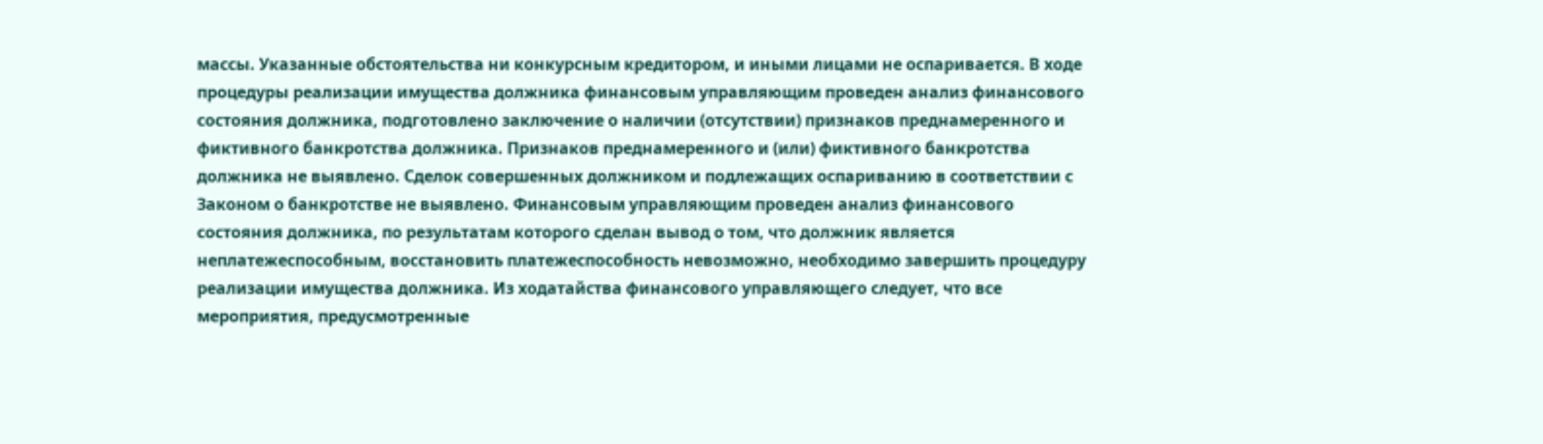массы. Указанные обстоятельства ни конкурсным кредитором, и иными лицами не оспаривается. В ходе процедуры реализации имущества должника финансовым управляющим проведен анализ финансового состояния должника, подготовлено заключение о наличии (отсутствии) признаков преднамеренного и фиктивного банкротства должника. Признаков преднамеренного и (или) фиктивного банкротства должника не выявлено. Сделок совершенных должником и подлежащих оспариванию в соответствии с Законом о банкротстве не выявлено. Финансовым управляющим проведен анализ финансового состояния должника, по результатам которого сделан вывод о том, что должник является неплатежеспособным, восстановить платежеспособность невозможно, необходимо завершить процедуру реализации имущества должника. Из ходатайства финансового управляющего следует, что все мероприятия, предусмотренные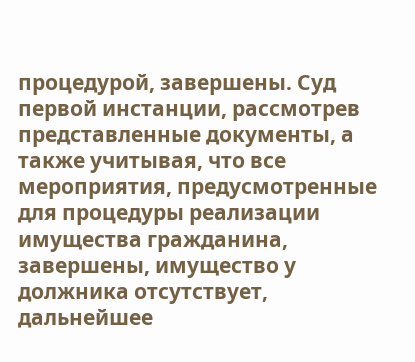процедурой, завершены. Суд первой инстанции, рассмотрев представленные документы, а также учитывая, что все мероприятия, предусмотренные для процедуры реализации имущества гражданина, завершены, имущество у должника отсутствует, дальнейшее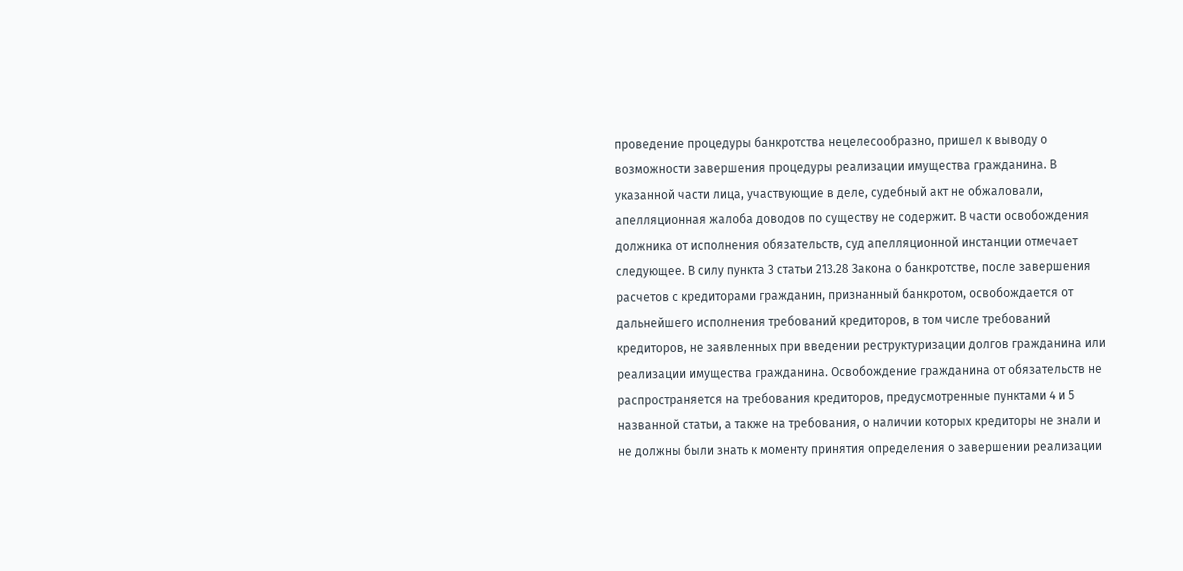проведение процедуры банкротства нецелесообразно, пришел к выводу о возможности завершения процедуры реализации имущества гражданина. В указанной части лица, участвующие в деле, судебный акт не обжаловали, апелляционная жалоба доводов по существу не содержит. В части освобождения должника от исполнения обязательств, суд апелляционной инстанции отмечает следующее. В силу пункта 3 статьи 213.28 Закона о банкротстве, после завершения расчетов с кредиторами гражданин, признанный банкротом, освобождается от дальнейшего исполнения требований кредиторов, в том числе требований кредиторов, не заявленных при введении реструктуризации долгов гражданина или реализации имущества гражданина. Освобождение гражданина от обязательств не распространяется на требования кредиторов, предусмотренные пунктами 4 и 5 названной статьи, а также на требования, о наличии которых кредиторы не знали и не должны были знать к моменту принятия определения о завершении реализации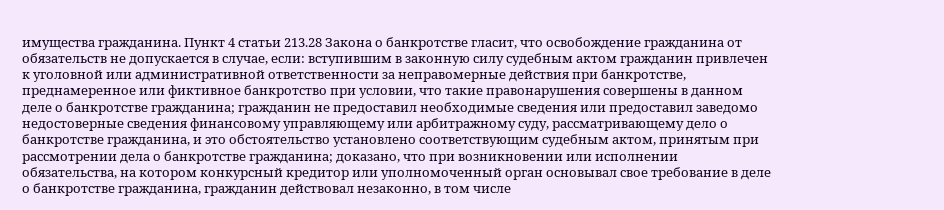имущества гражданина. Пункт 4 статьи 213.28 Закона о банкротстве гласит, что освобождение гражданина от обязательств не допускается в случае, если: вступившим в законную силу судебным актом гражданин привлечен к уголовной или административной ответственности за неправомерные действия при банкротстве, преднамеренное или фиктивное банкротство при условии, что такие правонарушения совершены в данном деле о банкротстве гражданина; гражданин не предоставил необходимые сведения или предоставил заведомо недостоверные сведения финансовому управляющему или арбитражному суду, рассматривающему дело о банкротстве гражданина, и это обстоятельство установлено соответствующим судебным актом, принятым при рассмотрении дела о банкротстве гражданина; доказано, что при возникновении или исполнении обязательства, на котором конкурсный кредитор или уполномоченный орган основывал свое требование в деле о банкротстве гражданина, гражданин действовал незаконно, в том числе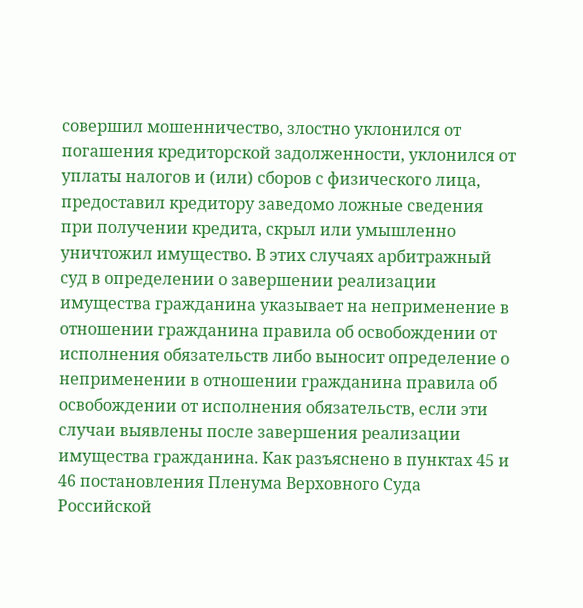совершил мошенничество, злостно уклонился от погашения кредиторской задолженности, уклонился от уплаты налогов и (или) сборов с физического лица, предоставил кредитору заведомо ложные сведения при получении кредита, скрыл или умышленно уничтожил имущество. В этих случаях арбитражный суд в определении о завершении реализации имущества гражданина указывает на неприменение в отношении гражданина правила об освобождении от исполнения обязательств либо выносит определение о неприменении в отношении гражданина правила об освобождении от исполнения обязательств, если эти случаи выявлены после завершения реализации имущества гражданина. Как разъяснено в пунктах 45 и 46 постановления Пленума Верховного Суда Российской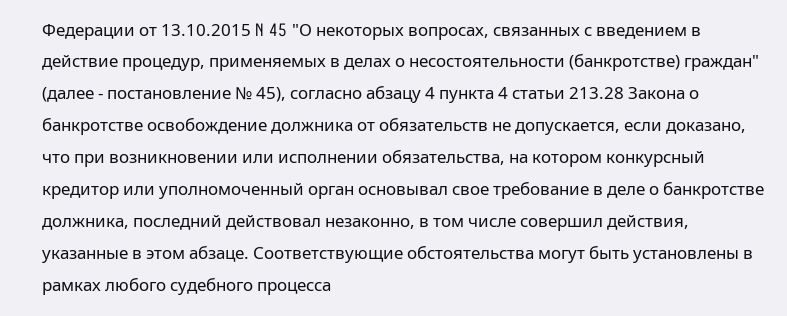Федерации от 13.10.2015 N 45 "О некоторых вопросах, связанных с введением в действие процедур, применяемых в делах о несостоятельности (банкротстве) граждан" (далее - постановление № 45), согласно абзацу 4 пункта 4 статьи 213.28 Закона о банкротстве освобождение должника от обязательств не допускается, если доказано, что при возникновении или исполнении обязательства, на котором конкурсный кредитор или уполномоченный орган основывал свое требование в деле о банкротстве должника, последний действовал незаконно, в том числе совершил действия, указанные в этом абзаце. Соответствующие обстоятельства могут быть установлены в рамках любого судебного процесса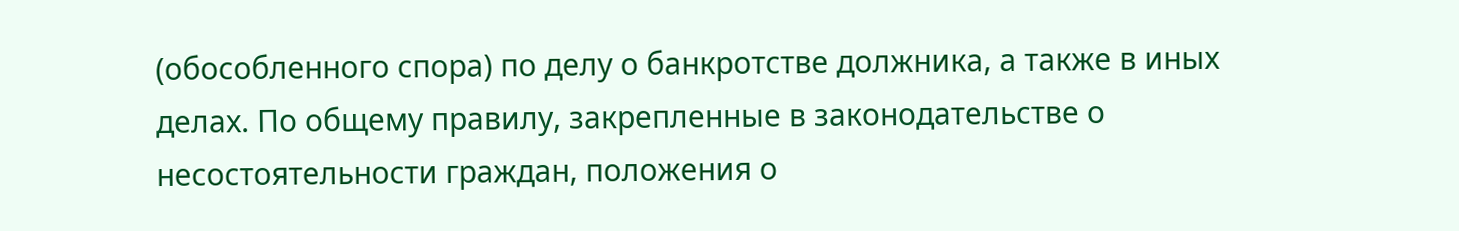(обособленного спора) по делу о банкротстве должника, а также в иных делах. По общему правилу, закрепленные в законодательстве о несостоятельности граждан, положения о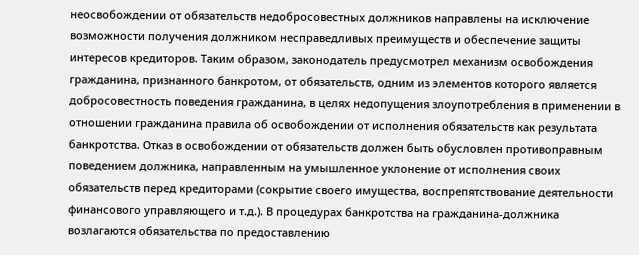неосвобождении от обязательств недобросовестных должников направлены на исключение возможности получения должником несправедливых преимуществ и обеспечение защиты интересов кредиторов. Таким образом, законодатель предусмотрел механизм освобождения гражданина, признанного банкротом, от обязательств, одним из элементов которого является добросовестность поведения гражданина, в целях недопущения злоупотребления в применении в отношении гражданина правила об освобождении от исполнения обязательств как результата банкротства. Отказ в освобождении от обязательств должен быть обусловлен противоправным поведением должника, направленным на умышленное уклонение от исполнения своих обязательств перед кредиторами (сокрытие своего имущества, воспрепятствование деятельности финансового управляющего и т.д.). В процедурах банкротства на гражданина-должника возлагаются обязательства по предоставлению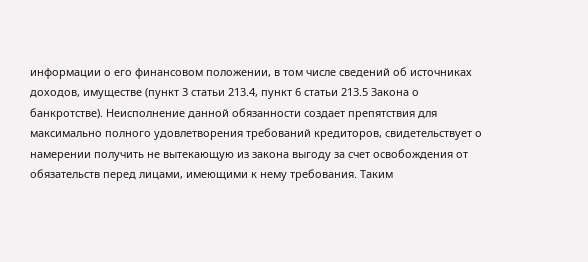информации о его финансовом положении, в том числе сведений об источниках доходов, имуществе (пункт 3 статьи 213.4, пункт 6 статьи 213.5 Закона о банкротстве). Неисполнение данной обязанности создает препятствия для максимально полного удовлетворения требований кредиторов, свидетельствует о намерении получить не вытекающую из закона выгоду за счет освобождения от обязательств перед лицами, имеющими к нему требования. Таким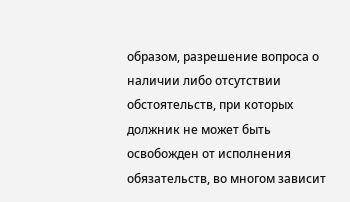образом, разрешение вопроса о наличии либо отсутствии обстоятельств, при которых должник не может быть освобожден от исполнения обязательств, во многом зависит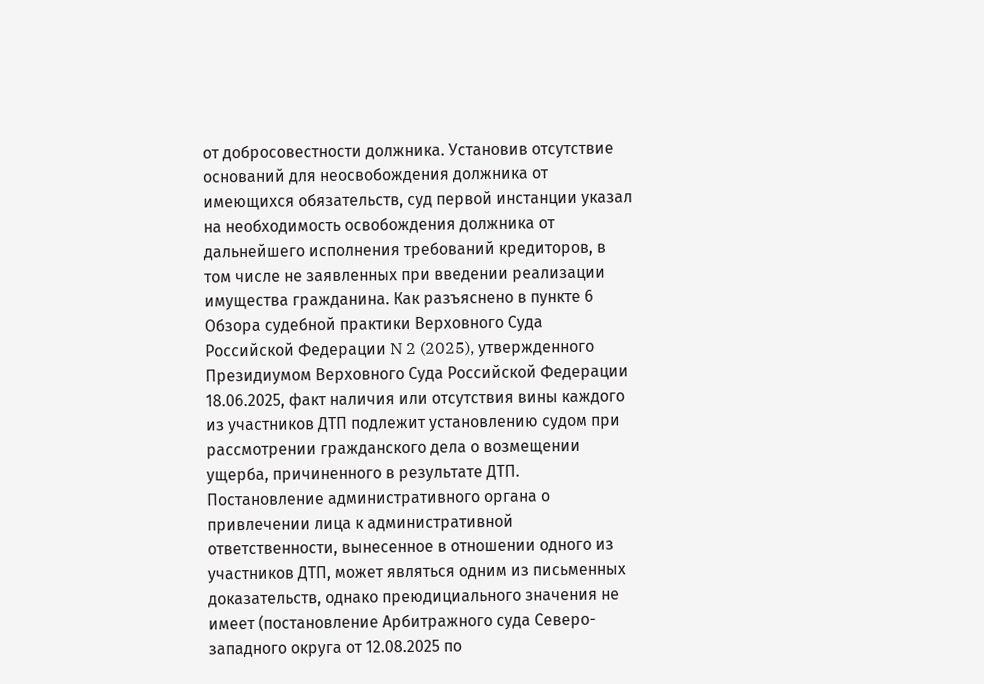от добросовестности должника. Установив отсутствие оснований для неосвобождения должника от имеющихся обязательств, суд первой инстанции указал на необходимость освобождения должника от дальнейшего исполнения требований кредиторов, в том числе не заявленных при введении реализации имущества гражданина. Как разъяснено в пункте 6 Обзора судебной практики Верховного Суда Российской Федерации N 2 (2025), утвержденного Президиумом Верховного Суда Российской Федерации 18.06.2025, факт наличия или отсутствия вины каждого из участников ДТП подлежит установлению судом при рассмотрении гражданского дела о возмещении ущерба, причиненного в результате ДТП. Постановление административного органа о привлечении лица к административной ответственности, вынесенное в отношении одного из участников ДТП, может являться одним из письменных доказательств, однако преюдициального значения не имеет (постановление Арбитражного суда Северо-западного округа от 12.08.2025 по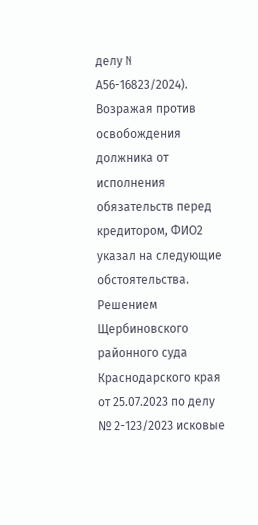делу N А56-16823/2024). Возражая против освобождения должника от исполнения обязательств перед кредитором, ФИО2 указал на следующие обстоятельства. Решением Щербиновского районного суда Краснодарского края от 25.07.2023 по делу № 2-123/2023 исковые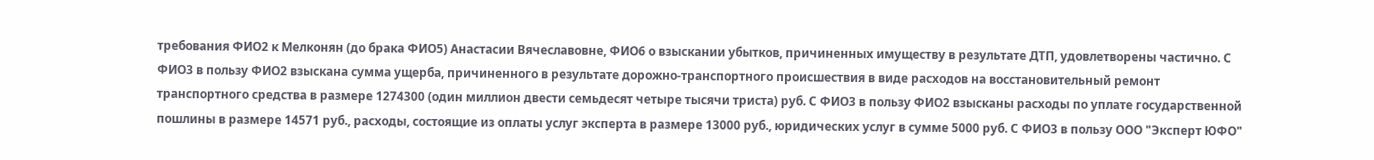требования ФИО2 к Мелконян (до брака ФИО5) Анастасии Вячеславовне, ФИО6 о взыскании убытков, причиненных имуществу в результате ДТП, удовлетворены частично. С ФИО3 в пользу ФИО2 взыскана сумма ущерба, причиненного в результате дорожно-транспортного происшествия в виде расходов на восстановительный ремонт транспортного средства в размере 1274300 (один миллион двести семьдесят четыре тысячи триста) руб. С ФИО3 в пользу ФИО2 взысканы расходы по уплате государственной пошлины в размере 14571 руб., расходы, состоящие из оплаты услуг эксперта в размере 13000 руб., юридических услуг в сумме 5000 руб. С ФИО3 в пользу ООО "Эксперт ЮФО"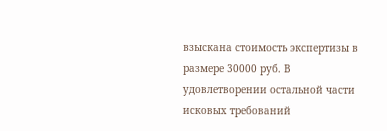взыскана стоимость экспертизы в размере 30000 руб. В удовлетворении остальной части исковых требований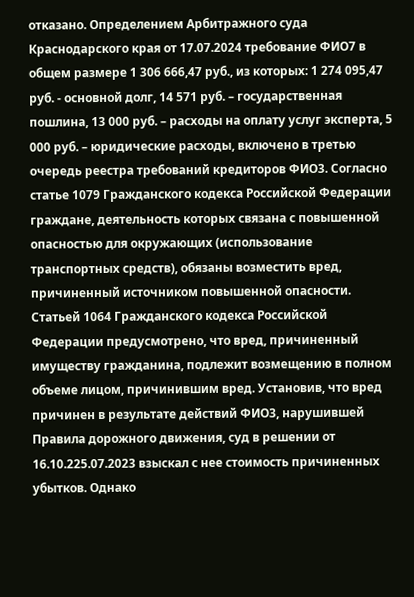отказано. Определением Арбитражного суда Краснодарского края от 17.07.2024 требование ФИО7 в общем размере 1 306 666,47 руб., из которых: 1 274 095,47 руб. - основной долг, 14 571 руб. – государственная пошлина, 13 000 руб. – расходы на оплату услуг эксперта, 5 000 руб. – юридические расходы, включено в третью очередь реестра требований кредиторов ФИО3. Согласно статье 1079 Гражданского кодекса Российской Федерации граждане, деятельность которых связана с повышенной опасностью для окружающих (использование транспортных средств), обязаны возместить вред, причиненный источником повышенной опасности. Статьей 1064 Гражданского кодекса Российской Федерации предусмотрено, что вред, причиненный имуществу гражданина, подлежит возмещению в полном объеме лицом, причинившим вред. Установив, что вред причинен в результате действий ФИО3, нарушившей Правила дорожного движения, суд в решении от 16.10.225.07.2023 взыскал с нее стоимость причиненных убытков. Однако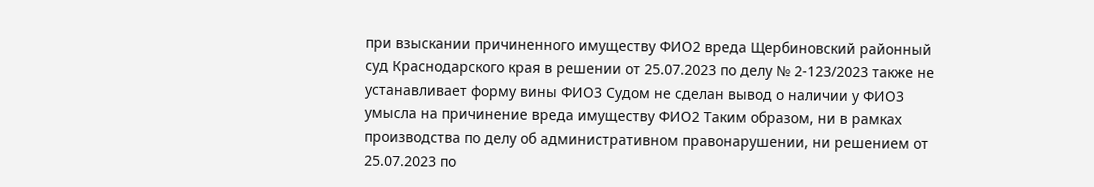при взыскании причиненного имуществу ФИО2 вреда Щербиновский районный суд Краснодарского края в решении от 25.07.2023 по делу № 2-123/2023 также не устанавливает форму вины ФИО3 Судом не сделан вывод о наличии у ФИО3 умысла на причинение вреда имуществу ФИО2 Таким образом, ни в рамках производства по делу об административном правонарушении, ни решением от 25.07.2023 по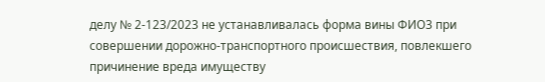делу № 2-123/2023 не устанавливалась форма вины ФИО3 при совершении дорожно-транспортного происшествия, повлекшего причинение вреда имуществу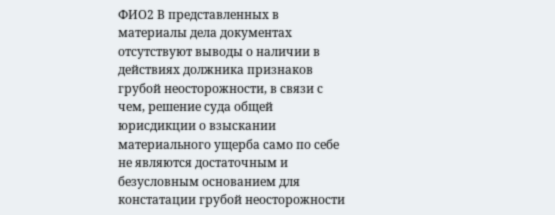ФИО2 В представленных в материалы дела документах отсутствуют выводы о наличии в действиях должника признаков грубой неосторожности, в связи с чем, решение суда общей юрисдикции о взыскании материального ущерба само по себе не являются достаточным и безусловным основанием для констатации грубой неосторожности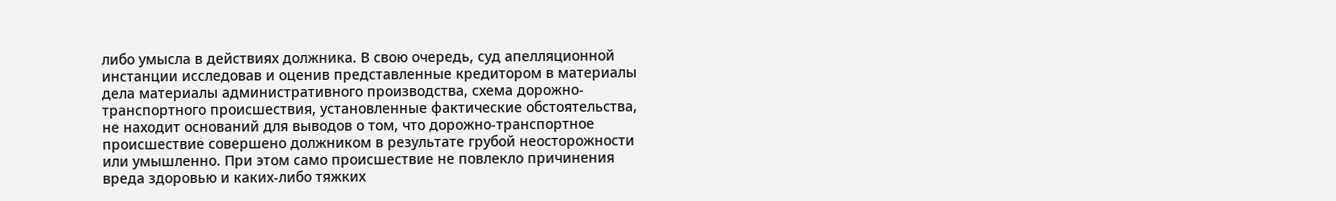либо умысла в действиях должника. В свою очередь, суд апелляционной инстанции исследовав и оценив представленные кредитором в материалы дела материалы административного производства, схема дорожно-транспортного происшествия, установленные фактические обстоятельства, не находит оснований для выводов о том, что дорожно-транспортное происшествие совершено должником в результате грубой неосторожности или умышленно. При этом само происшествие не повлекло причинения вреда здоровью и каких-либо тяжких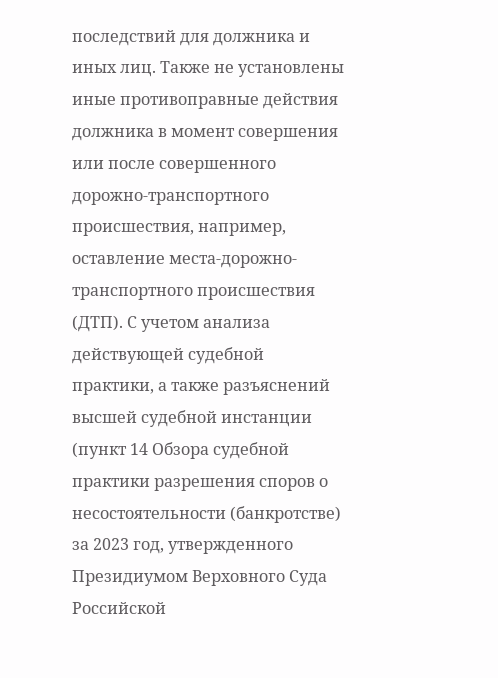последствий для должника и иных лиц. Также не установлены иные противоправные действия должника в момент совершения или после совершенного дорожно-транспортного происшествия, например, оставление места-дорожно-транспортного происшествия (ДТП). С учетом анализа действующей судебной практики, а также разъяснений высшей судебной инстанции (пункт 14 Обзора судебной практики разрешения споров о несостоятельности (банкротстве) за 2023 год, утвержденного Президиумом Верховного Суда Российской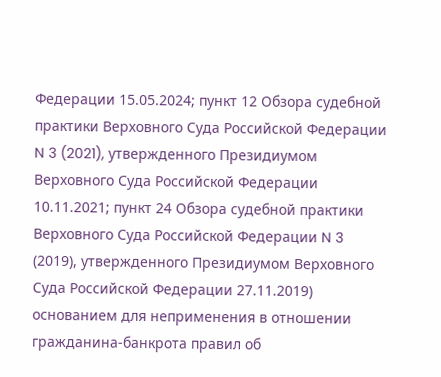Федерации 15.05.2024; пункт 12 Обзора судебной практики Верховного Суда Российской Федерации N 3 (2021), утвержденного Президиумом Верховного Суда Российской Федерации 10.11.2021; пункт 24 Обзора судебной практики Верховного Суда Российской Федерации N 3 (2019), утвержденного Президиумом Верховного Суда Российской Федерации 27.11.2019) основанием для неприменения в отношении гражданина-банкрота правил об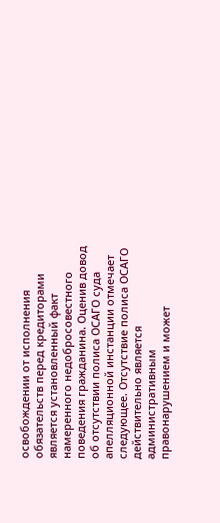освобождении от исполнения обязательств перед кредиторами является установленный факт намеренного недобросовестного поведения гражданина. Оценив довод об отсутствии полиса ОСАГО суда апелляционной инстанции отмечает следующее. Отсутствие полиса ОСАГО действительно является административным правонарушением и может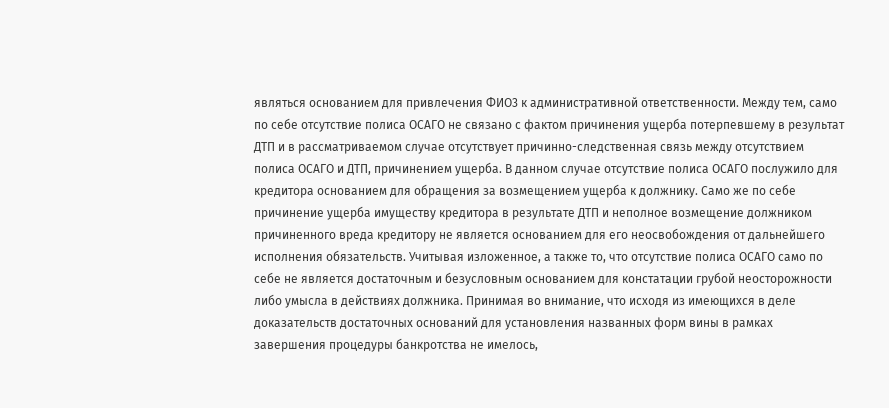являться основанием для привлечения ФИО3 к административной ответственности. Между тем, само по себе отсутствие полиса ОСАГО не связано с фактом причинения ущерба потерпевшему в результат ДТП и в рассматриваемом случае отсутствует причинно-следственная связь между отсутствием полиса ОСАГО и ДТП, причинением ущерба. В данном случае отсутствие полиса ОСАГО послужило для кредитора основанием для обращения за возмещением ущерба к должнику. Само же по себе причинение ущерба имуществу кредитора в результате ДТП и неполное возмещение должником причиненного вреда кредитору не является основанием для его неосвобождения от дальнейшего исполнения обязательств. Учитывая изложенное, а также то, что отсутствие полиса ОСАГО само по себе не является достаточным и безусловным основанием для констатации грубой неосторожности либо умысла в действиях должника. Принимая во внимание, что исходя из имеющихся в деле доказательств достаточных оснований для установления названных форм вины в рамках завершения процедуры банкротства не имелось,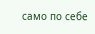само по себе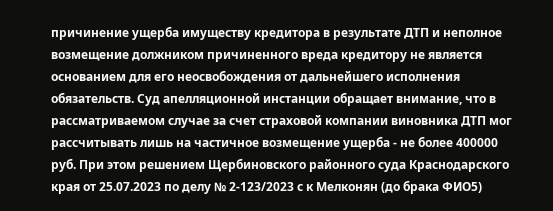причинение ущерба имуществу кредитора в результате ДТП и неполное возмещение должником причиненного вреда кредитору не является основанием для его неосвобождения от дальнейшего исполнения обязательств. Суд апелляционной инстанции обращает внимание, что в рассматриваемом случае за счет страховой компании виновника ДТП мог рассчитывать лишь на частичное возмещение ущерба - не более 400000 руб. При этом решением Щербиновского районного суда Краснодарского края от 25.07.2023 по делу № 2-123/2023 с к Мелконян (до брака ФИО5)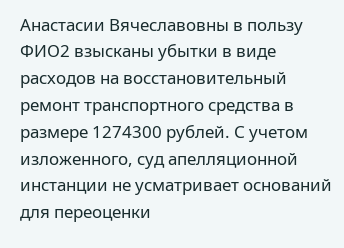Анастасии Вячеславовны в пользу ФИО2 взысканы убытки в виде расходов на восстановительный ремонт транспортного средства в размере 1274300 рублей. С учетом изложенного, суд апелляционной инстанции не усматривает оснований для переоценки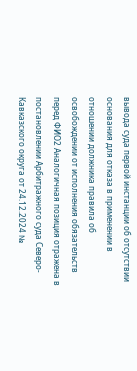вывода суда первой инстанции об отсутствии основания для отказа в применении в отношении должника правила об освобождении от исполнения обязательств перед ФИО2 Аналогичная позиция отражена в постановлении Арбитражного суда Северо-Кавказского округа от 24.12.2024 №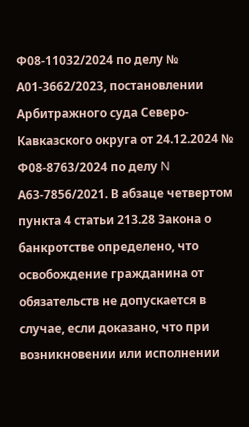Ф08-11032/2024 по делу № А01-3662/2023, постановлении Арбитражного суда Северо-Кавказского округа от 24.12.2024 № Ф08-8763/2024 по делу N А63-7856/2021. В абзаце четвертом пункта 4 статьи 213.28 Закона о банкротстве определено, что освобождение гражданина от обязательств не допускается в случае, если доказано, что при возникновении или исполнении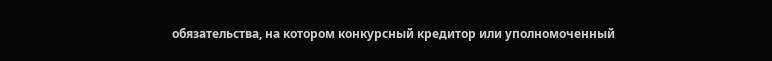обязательства, на котором конкурсный кредитор или уполномоченный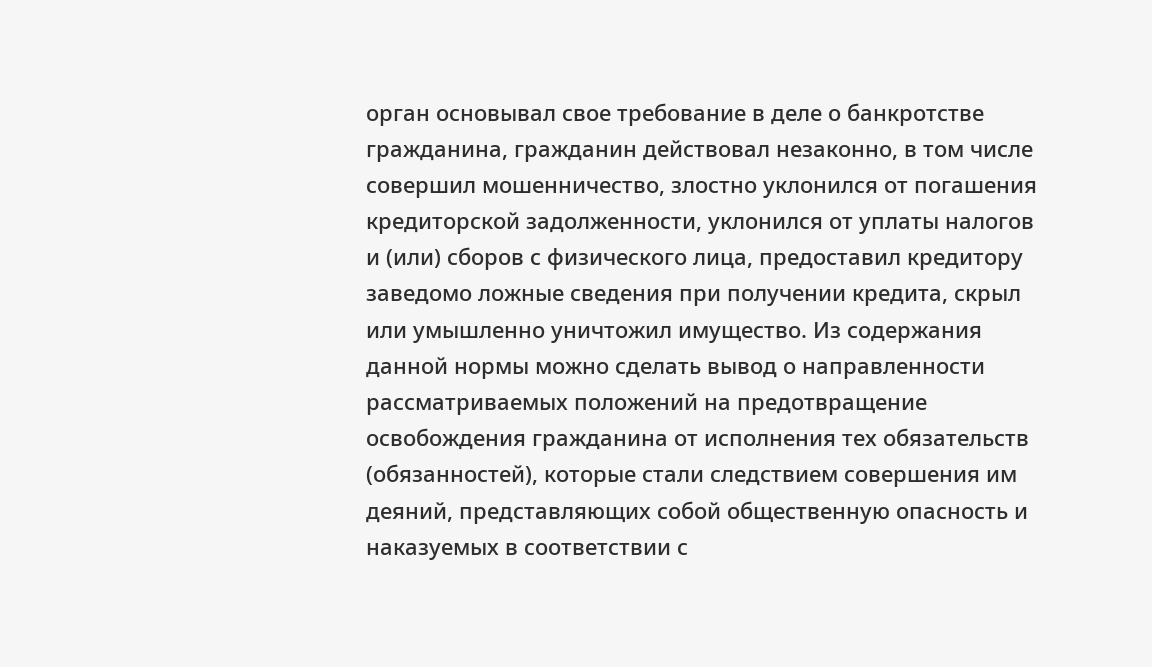орган основывал свое требование в деле о банкротстве гражданина, гражданин действовал незаконно, в том числе совершил мошенничество, злостно уклонился от погашения кредиторской задолженности, уклонился от уплаты налогов и (или) сборов с физического лица, предоставил кредитору заведомо ложные сведения при получении кредита, скрыл или умышленно уничтожил имущество. Из содержания данной нормы можно сделать вывод о направленности рассматриваемых положений на предотвращение освобождения гражданина от исполнения тех обязательств (обязанностей), которые стали следствием совершения им деяний, представляющих собой общественную опасность и наказуемых в соответствии с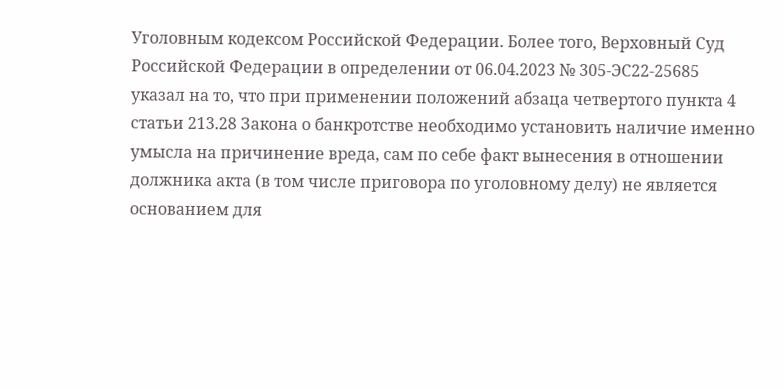Уголовным кодексом Российской Федерации. Более того, Верховный Суд Российской Федерации в определении от 06.04.2023 № 305-ЭС22-25685 указал на то, что при применении положений абзаца четвертого пункта 4 статьи 213.28 Закона о банкротстве необходимо установить наличие именно умысла на причинение вреда, сам по себе факт вынесения в отношении должника акта (в том числе приговора по уголовному делу) не является основанием для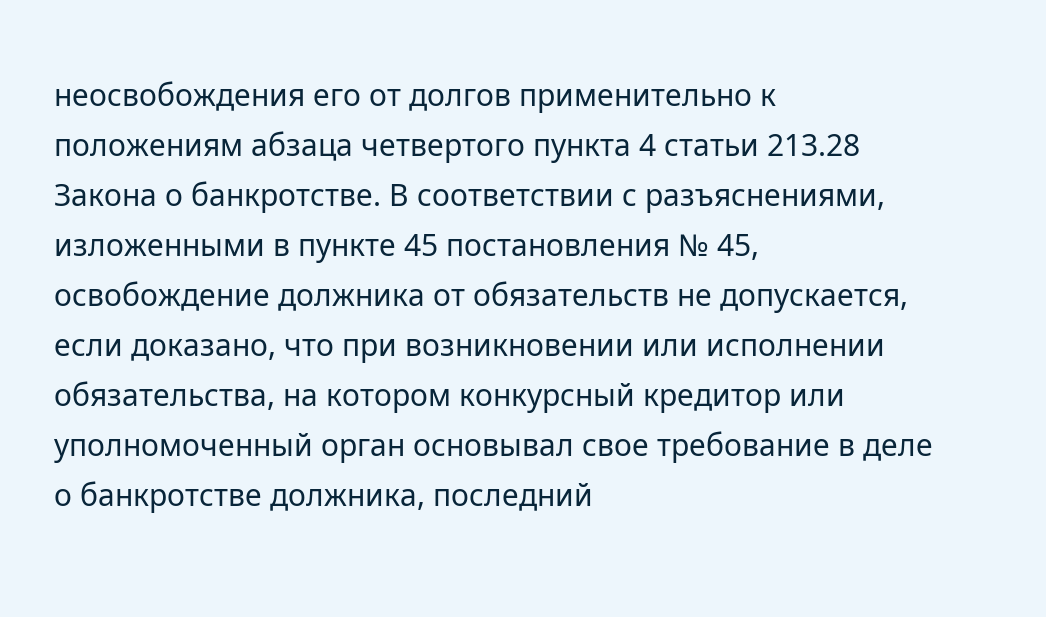неосвобождения его от долгов применительно к положениям абзаца четвертого пункта 4 статьи 213.28 Закона о банкротстве. В соответствии с разъяснениями, изложенными в пункте 45 постановления № 45, освобождение должника от обязательств не допускается, если доказано, что при возникновении или исполнении обязательства, на котором конкурсный кредитор или уполномоченный орган основывал свое требование в деле о банкротстве должника, последний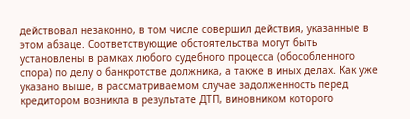действовал незаконно, в том числе совершил действия, указанные в этом абзаце. Соответствующие обстоятельства могут быть установлены в рамках любого судебного процесса (обособленного спора) по делу о банкротстве должника, а также в иных делах. Как уже указано выше, в рассматриваемом случае задолженность перед кредитором возникла в результате ДТП, виновником которого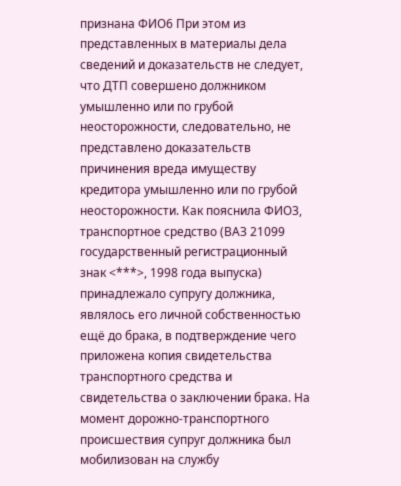признана ФИО6 При этом из представленных в материалы дела сведений и доказательств не следует, что ДТП совершено должником умышленно или по грубой неосторожности, следовательно, не представлено доказательств причинения вреда имуществу кредитора умышленно или по грубой неосторожности. Как пояснила ФИО3, транспортное средство (ВАЗ 21099 государственный регистрационный знак <***>, 1998 года выпуска) принадлежало супругу должника, являлось его личной собственностью ещё до брака, в подтверждение чего приложена копия свидетельства транспортного средства и свидетельства о заключении брака. На момент дорожно-транспортного происшествия супруг должника был мобилизован на службу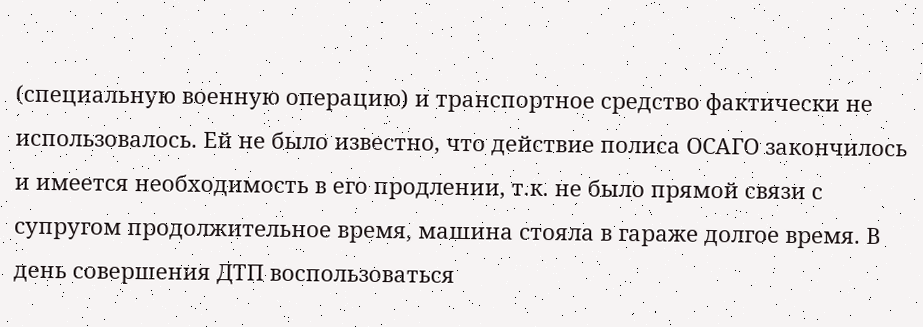(специальную военную операцию) и транспортное средство фактически не использовалось. Ей не было известно, что действие полиса ОСАГО закончилось и имеется необходимость в его продлении, т.к. не было прямой связи с супругом продолжительное время, машина стояла в гараже долгое время. В день совершения ДТП воспользоваться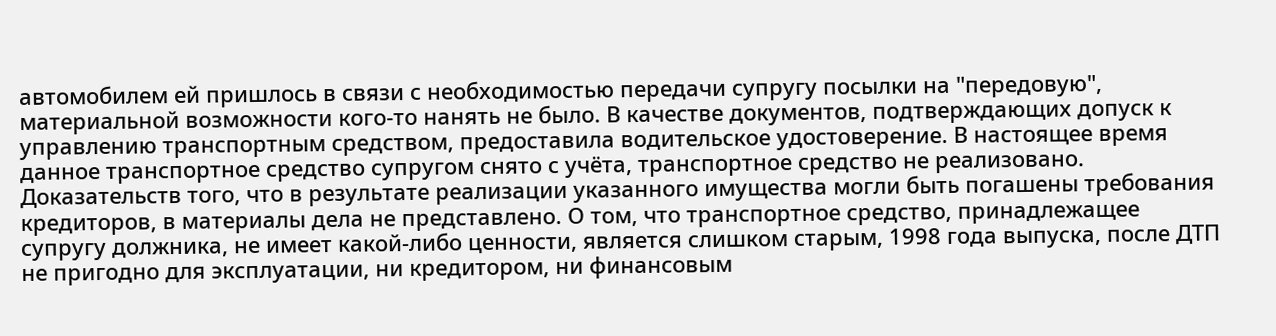автомобилем ей пришлось в связи с необходимостью передачи супругу посылки на "передовую", материальной возможности кого-то нанять не было. В качестве документов, подтверждающих допуск к управлению транспортным средством, предоставила водительское удостоверение. В настоящее время данное транспортное средство супругом снято с учёта, транспортное средство не реализовано. Доказательств того, что в результате реализации указанного имущества могли быть погашены требования кредиторов, в материалы дела не представлено. О том, что транспортное средство, принадлежащее супругу должника, не имеет какой-либо ценности, является слишком старым, 1998 года выпуска, после ДТП не пригодно для эксплуатации, ни кредитором, ни финансовым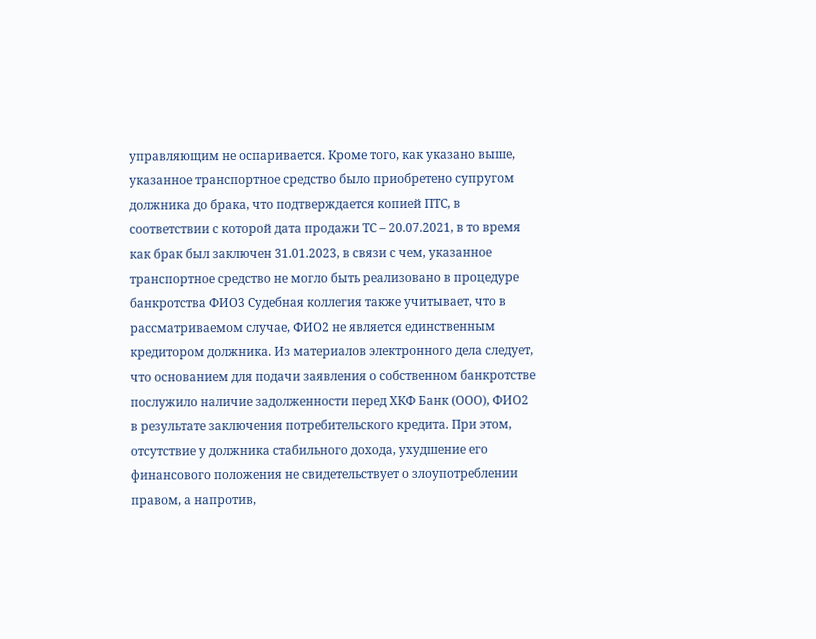управляющим не оспаривается. Кроме того, как указано выше, указанное транспортное средство было приобретено супругом должника до брака, что подтверждается копией ПТС, в соответствии с которой дата продажи ТС – 20.07.2021, в то время как брак был заключен 31.01.2023, в связи с чем, указанное транспортное средство не могло быть реализовано в процедуре банкротства ФИО3 Судебная коллегия также учитывает, что в рассматриваемом случае, ФИО2 не является единственным кредитором должника. Из материалов электронного дела следует, что основанием для подачи заявления о собственном банкротстве послужило наличие задолженности перед ХКФ Банк (ООО), ФИО2 в результате заключения потребительского кредита. При этом, отсутствие у должника стабильного дохода, ухудшение его финансового положения не свидетельствует о злоупотреблении правом, а напротив,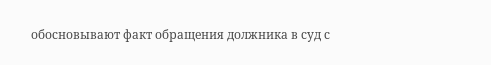обосновывают факт обращения должника в суд с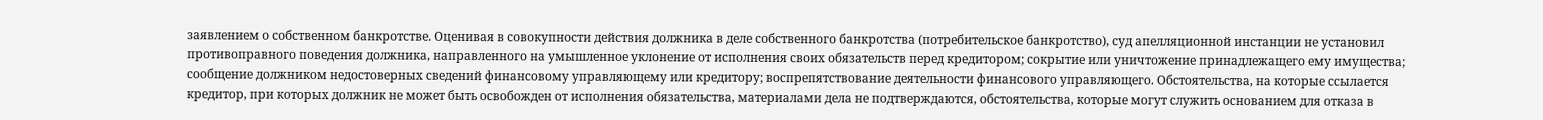заявлением о собственном банкротстве. Оценивая в совокупности действия должника в деле собственного банкротства (потребительское банкротство), суд апелляционной инстанции не установил противоправного поведения должника, направленного на умышленное уклонение от исполнения своих обязательств перед кредитором; сокрытие или уничтожение принадлежащего ему имущества; сообщение должником недостоверных сведений финансовому управляющему или кредитору; воспрепятствование деятельности финансового управляющего. Обстоятельства, на которые ссылается кредитор, при которых должник не может быть освобожден от исполнения обязательства, материалами дела не подтверждаются, обстоятельства, которые могут служить основанием для отказа в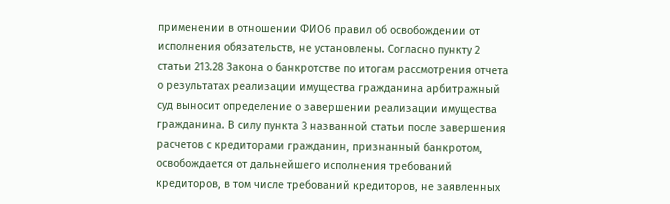применении в отношении ФИО6 правил об освобождении от исполнения обязательств, не установлены. Согласно пункту 2 статьи 213.28 Закона о банкротстве по итогам рассмотрения отчета о результатах реализации имущества гражданина арбитражный суд выносит определение о завершении реализации имущества гражданина. В силу пункта 3 названной статьи после завершения расчетов с кредиторами гражданин, признанный банкротом, освобождается от дальнейшего исполнения требований кредиторов, в том числе требований кредиторов, не заявленных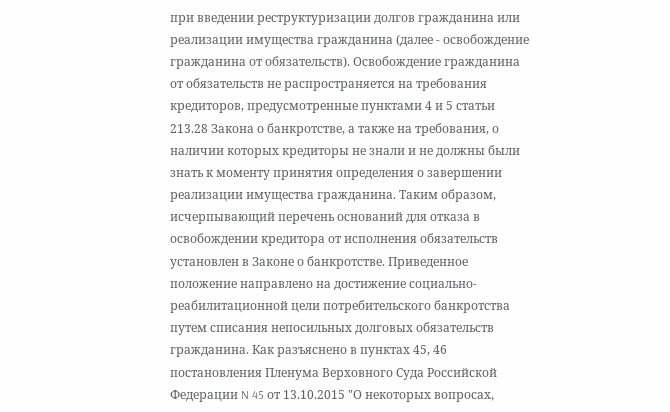при введении реструктуризации долгов гражданина или реализации имущества гражданина (далее - освобождение гражданина от обязательств). Освобождение гражданина от обязательств не распространяется на требования кредиторов, предусмотренные пунктами 4 и 5 статьи 213.28 Закона о банкротстве, а также на требования, о наличии которых кредиторы не знали и не должны были знать к моменту принятия определения о завершении реализации имущества гражданина. Таким образом, исчерпывающий перечень оснований для отказа в освобождении кредитора от исполнения обязательств установлен в Законе о банкротстве. Приведенное положение направлено на достижение социально-реабилитационной цели потребительского банкротства путем списания непосильных долговых обязательств гражданина. Как разъяснено в пунктах 45, 46 постановления Пленума Верховного Суда Российской Федерации N 45 от 13.10.2015 "О некоторых вопросах,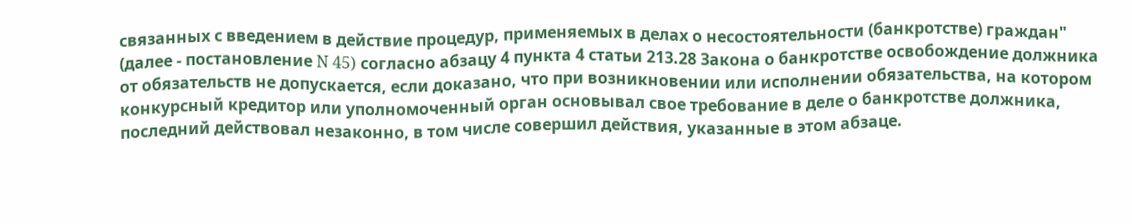связанных с введением в действие процедур, применяемых в делах о несостоятельности (банкротстве) граждан" (далее - постановление N 45) согласно абзацу 4 пункта 4 статьи 213.28 Закона о банкротстве освобождение должника от обязательств не допускается, если доказано, что при возникновении или исполнении обязательства, на котором конкурсный кредитор или уполномоченный орган основывал свое требование в деле о банкротстве должника, последний действовал незаконно, в том числе совершил действия, указанные в этом абзаце.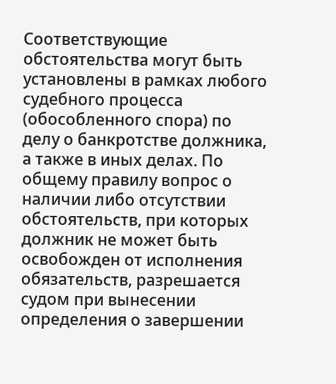Соответствующие обстоятельства могут быть установлены в рамках любого судебного процесса (обособленного спора) по делу о банкротстве должника, а также в иных делах. По общему правилу вопрос о наличии либо отсутствии обстоятельств, при которых должник не может быть освобожден от исполнения обязательств, разрешается судом при вынесении определения о завершении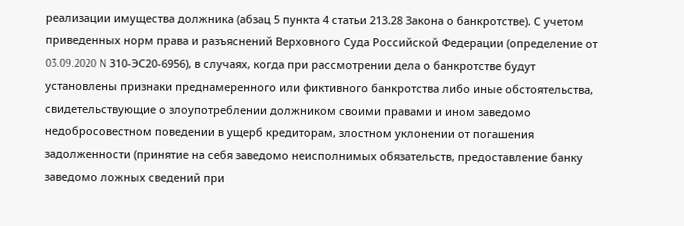реализации имущества должника (абзац 5 пункта 4 статьи 213.28 Закона о банкротстве). С учетом приведенных норм права и разъяснений Верховного Суда Российской Федерации (определение от 03.09.2020 N 310-ЭС20-6956), в случаях, когда при рассмотрении дела о банкротстве будут установлены признаки преднамеренного или фиктивного банкротства либо иные обстоятельства, свидетельствующие о злоупотреблении должником своими правами и ином заведомо недобросовестном поведении в ущерб кредиторам, злостном уклонении от погашения задолженности (принятие на себя заведомо неисполнимых обязательств, предоставление банку заведомо ложных сведений при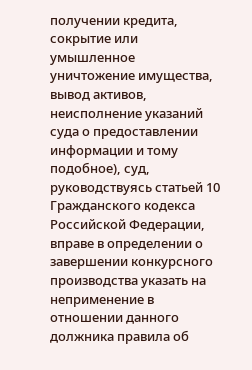получении кредита, сокрытие или умышленное уничтожение имущества, вывод активов, неисполнение указаний суда о предоставлении информации и тому подобное), суд, руководствуясь статьей 10 Гражданского кодекса Российской Федерации, вправе в определении о завершении конкурсного производства указать на неприменение в отношении данного должника правила об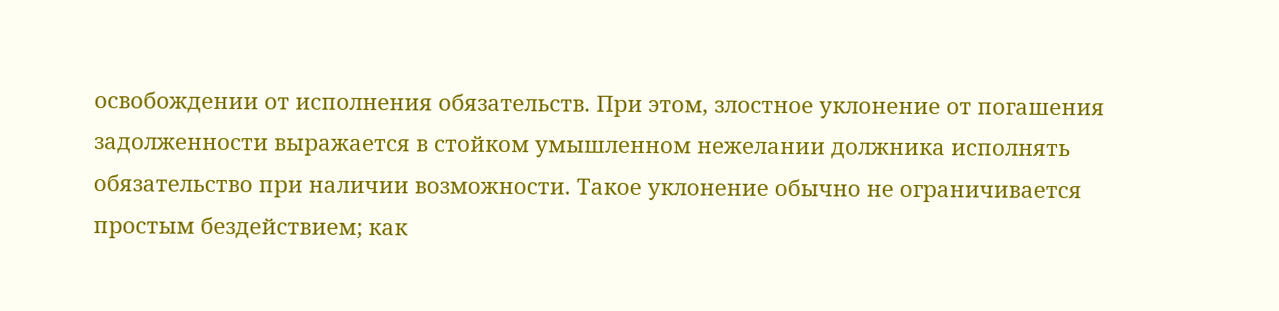освобождении от исполнения обязательств. При этом, злостное уклонение от погашения задолженности выражается в стойком умышленном нежелании должника исполнять обязательство при наличии возможности. Такое уклонение обычно не ограничивается простым бездействием; как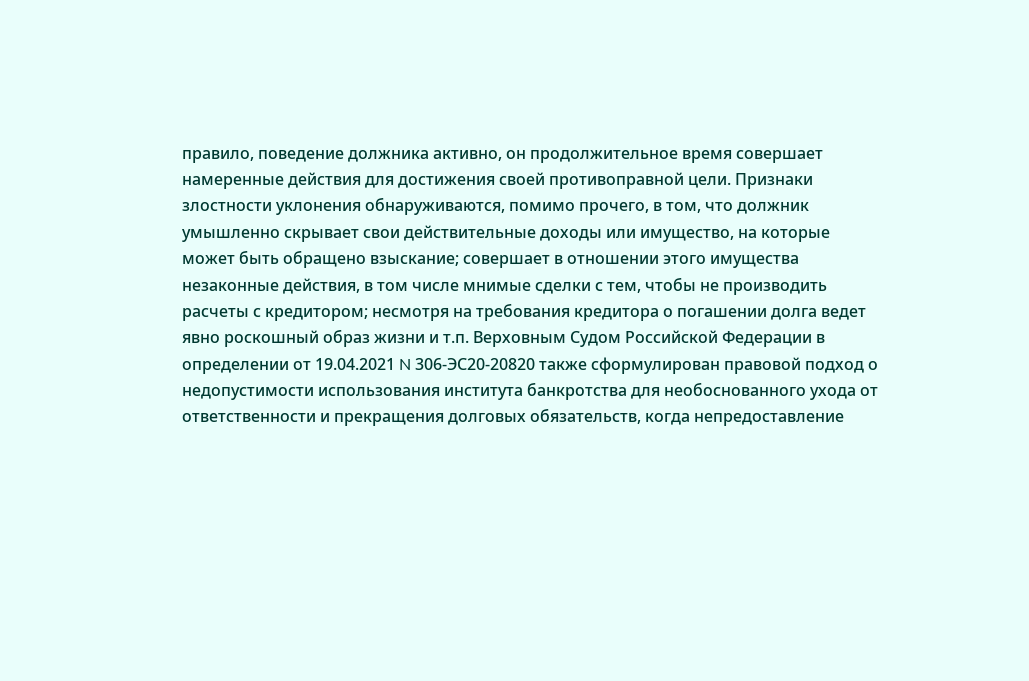правило, поведение должника активно, он продолжительное время совершает намеренные действия для достижения своей противоправной цели. Признаки злостности уклонения обнаруживаются, помимо прочего, в том, что должник умышленно скрывает свои действительные доходы или имущество, на которые может быть обращено взыскание; совершает в отношении этого имущества незаконные действия, в том числе мнимые сделки с тем, чтобы не производить расчеты с кредитором; несмотря на требования кредитора о погашении долга ведет явно роскошный образ жизни и т.п. Верховным Судом Российской Федерации в определении от 19.04.2021 N 306-ЭС20-20820 также сформулирован правовой подход о недопустимости использования института банкротства для необоснованного ухода от ответственности и прекращения долговых обязательств, когда непредоставление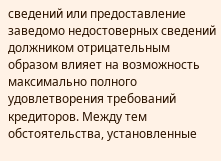сведений или предоставление заведомо недостоверных сведений должником отрицательным образом влияет на возможность максимально полного удовлетворения требований кредиторов. Между тем обстоятельства, установленные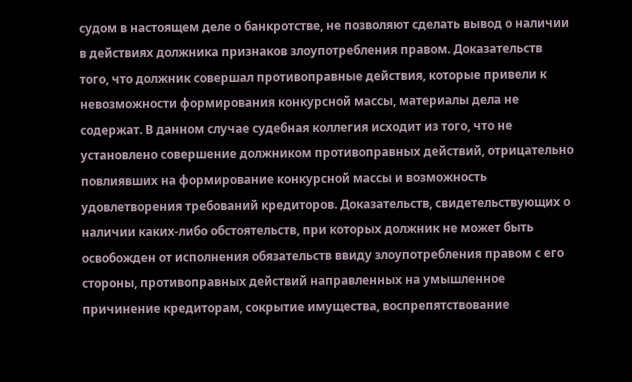судом в настоящем деле о банкротстве, не позволяют сделать вывод о наличии в действиях должника признаков злоупотребления правом. Доказательств того, что должник совершал противоправные действия, которые привели к невозможности формирования конкурсной массы, материалы дела не содержат. В данном случае судебная коллегия исходит из того, что не установлено совершение должником противоправных действий, отрицательно повлиявших на формирование конкурсной массы и возможность удовлетворения требований кредиторов. Доказательств, свидетельствующих о наличии каких-либо обстоятельств, при которых должник не может быть освобожден от исполнения обязательств ввиду злоупотребления правом с его стороны, противоправных действий направленных на умышленное причинение кредиторам, сокрытие имущества, воспрепятствование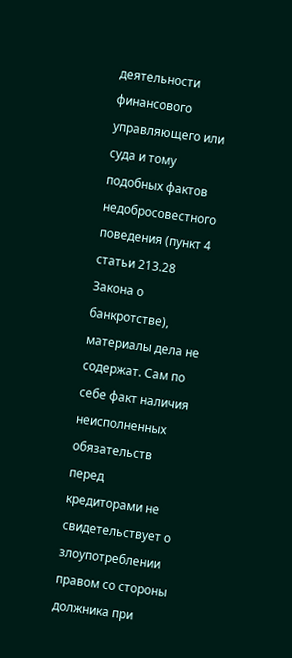деятельности финансового управляющего или суда и тому подобных фактов недобросовестного поведения (пункт 4 статьи 213.28 Закона о банкротстве), материалы дела не содержат. Сам по себе факт наличия неисполненных обязательств перед кредиторами не свидетельствует о злоупотреблении правом со стороны должника при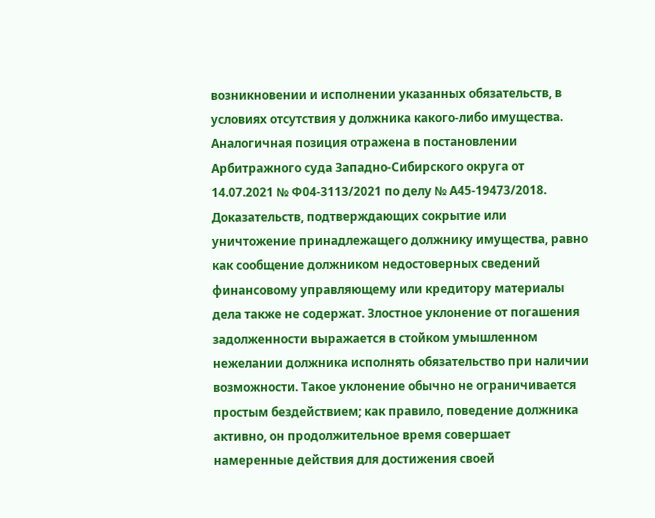возникновении и исполнении указанных обязательств, в условиях отсутствия у должника какого-либо имущества. Аналогичная позиция отражена в постановлении Арбитражного суда Западно-Сибирского округа от 14.07.2021 № Ф04-3113/2021 по делу № А45-19473/2018. Доказательств, подтверждающих сокрытие или уничтожение принадлежащего должнику имущества, равно как сообщение должником недостоверных сведений финансовому управляющему или кредитору материалы дела также не содержат. Злостное уклонение от погашения задолженности выражается в стойком умышленном нежелании должника исполнять обязательство при наличии возможности. Такое уклонение обычно не ограничивается простым бездействием; как правило, поведение должника активно, он продолжительное время совершает намеренные действия для достижения своей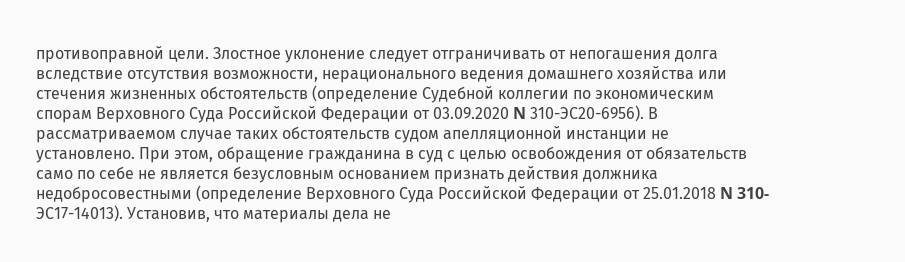противоправной цели. Злостное уклонение следует отграничивать от непогашения долга вследствие отсутствия возможности, нерационального ведения домашнего хозяйства или стечения жизненных обстоятельств (определение Судебной коллегии по экономическим спорам Верховного Суда Российской Федерации от 03.09.2020 N 310-ЭС20-6956). В рассматриваемом случае таких обстоятельств судом апелляционной инстанции не установлено. При этом, обращение гражданина в суд с целью освобождения от обязательств само по себе не является безусловным основанием признать действия должника недобросовестными (определение Верховного Суда Российской Федерации от 25.01.2018 N 310-ЭС17-14013). Установив, что материалы дела не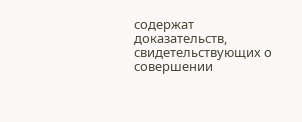содержат доказательств, свидетельствующих о совершении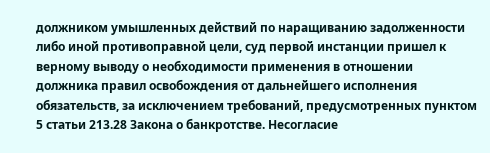должником умышленных действий по наращиванию задолженности либо иной противоправной цели, суд первой инстанции пришел к верному выводу о необходимости применения в отношении должника правил освобождения от дальнейшего исполнения обязательств, за исключением требований, предусмотренных пунктом 5 статьи 213.28 Закона о банкротстве. Несогласие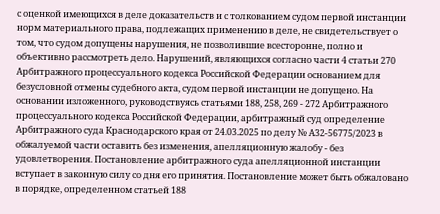с оценкой имеющихся в деле доказательств и с толкованием судом первой инстанции норм материального права, подлежащих применению в деле, не свидетельствует о том, что судом допущены нарушения, не позволившие всесторонне, полно и объективно рассмотреть дело. Нарушений, являющихся согласно части 4 статьи 270 Арбитражного процессуального кодекса Российской Федерации основанием для безусловной отмены судебного акта, судом первой инстанции не допущено. На основании изложенного, руководствуясь статьями 188, 258, 269 - 272 Арбитражного процессуального кодекса Российской Федерации, арбитражный суд определение Арбитражного суда Краснодарского края от 24.03.2025 по делу № А32-56775/2023 в обжалуемой части оставить без изменения, апелляционную жалобу - без удовлетворения. Постановление арбитражного суда апелляционной инстанции вступает в законную силу со дня его принятия. Постановление может быть обжаловано в порядке, определенном статьей 188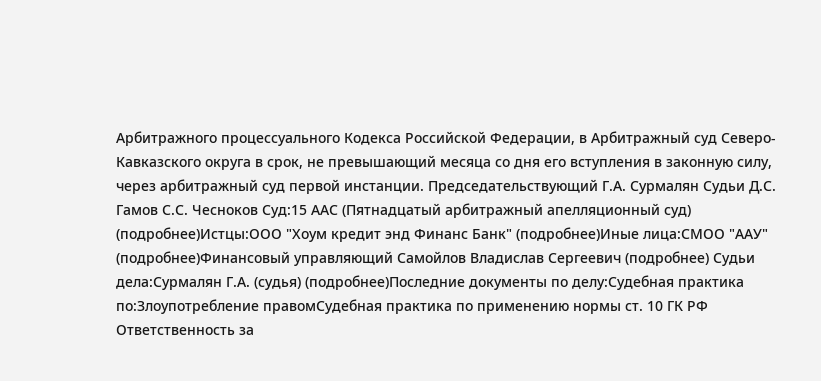Арбитражного процессуального Кодекса Российской Федерации, в Арбитражный суд Северо-Кавказского округа в срок, не превышающий месяца со дня его вступления в законную силу, через арбитражный суд первой инстанции. Председательствующий Г.А. Сурмалян Судьи Д.С. Гамов С.С. Чесноков Суд:15 ААС (Пятнадцатый арбитражный апелляционный суд) (подробнее)Истцы:ООО "Хоум кредит энд Финанс Банк" (подробнее)Иные лица:СМОО "ААУ" (подробнее)Финансовый управляющий Самойлов Владислав Сергеевич (подробнее) Судьи дела:Сурмалян Г.А. (судья) (подробнее)Последние документы по делу:Судебная практика по:Злоупотребление правомСудебная практика по применению нормы ст. 10 ГК РФ Ответственность за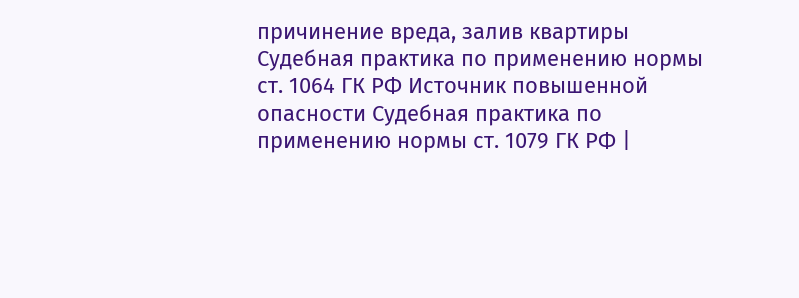причинение вреда, залив квартиры Судебная практика по применению нормы ст. 1064 ГК РФ Источник повышенной опасности Судебная практика по применению нормы ст. 1079 ГК РФ |